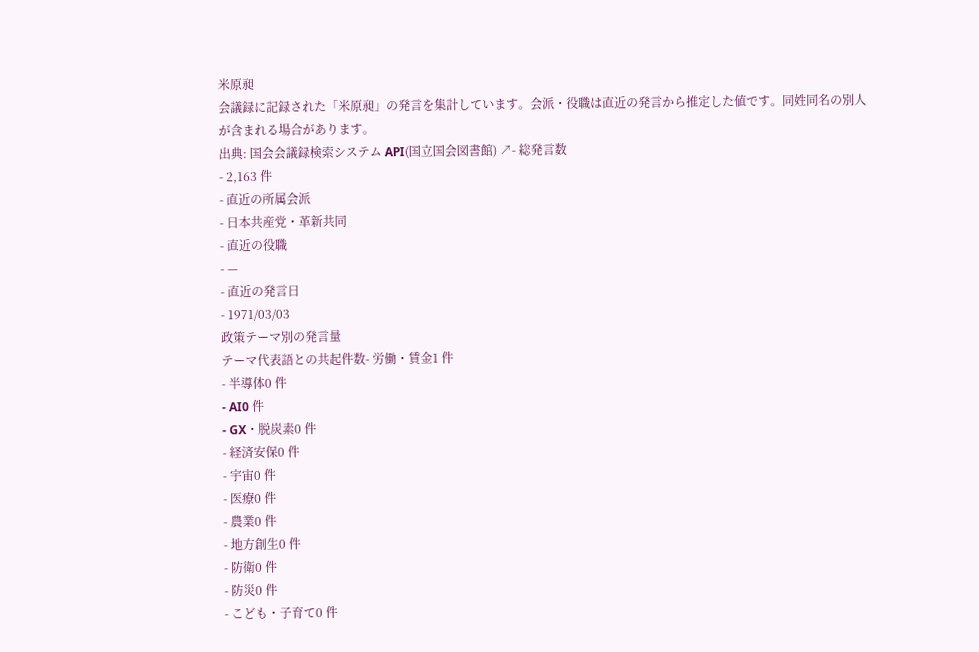米原昶
会議録に記録された「米原昶」の発言を集計しています。会派・役職は直近の発言から推定した値です。同姓同名の別人が含まれる場合があります。
出典: 国会会議録検索システム API(国立国会図書館) ↗- 総発言数
- 2,163 件
- 直近の所属会派
- 日本共産党・革新共同
- 直近の役職
- —
- 直近の発言日
- 1971/03/03
政策テーマ別の発言量
テーマ代表語との共起件数- 労働・賃金1 件
- 半導体0 件
- AI0 件
- GX・脱炭素0 件
- 経済安保0 件
- 宇宙0 件
- 医療0 件
- 農業0 件
- 地方創生0 件
- 防衛0 件
- 防災0 件
- こども・子育て0 件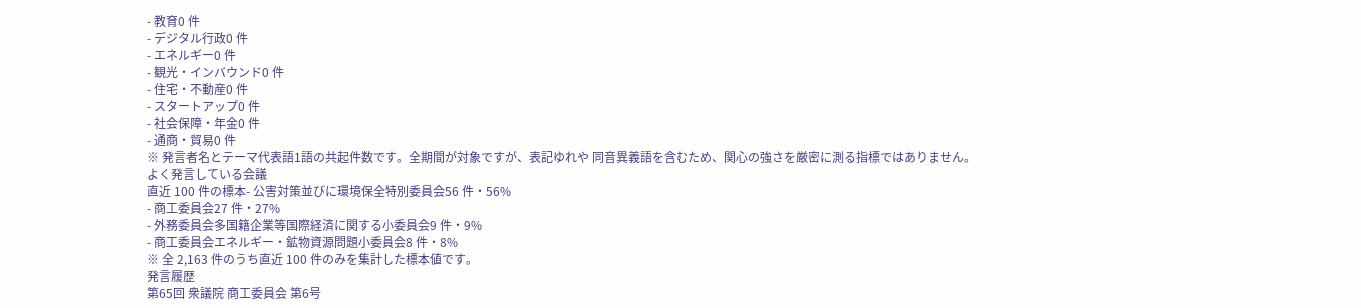- 教育0 件
- デジタル行政0 件
- エネルギー0 件
- 観光・インバウンド0 件
- 住宅・不動産0 件
- スタートアップ0 件
- 社会保障・年金0 件
- 通商・貿易0 件
※ 発言者名とテーマ代表語1語の共起件数です。全期間が対象ですが、表記ゆれや 同音異義語を含むため、関心の強さを厳密に測る指標ではありません。
よく発言している会議
直近 100 件の標本- 公害対策並びに環境保全特別委員会56 件・56%
- 商工委員会27 件・27%
- 外務委員会多国籍企業等国際経済に関する小委員会9 件・9%
- 商工委員会エネルギー・鉱物資源問題小委員会8 件・8%
※ 全 2,163 件のうち直近 100 件のみを集計した標本値です。
発言履歴
第65回 衆議院 商工委員会 第6号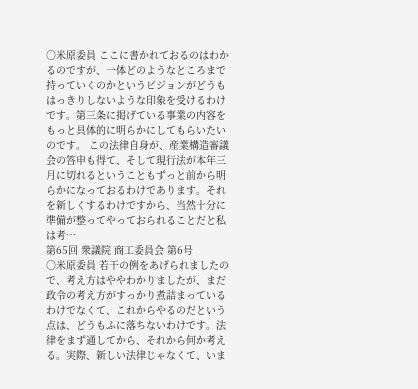○米原委員 ここに書かれておるのはわかるのですが、一体どのようなところまで持っていくのかというビジョンがどうもはっきりしないような印象を受けるわけです。第三条に掲げている事業の内容をもっと具体的に明らかにしてもらいたいのです。 この法律自身が、産業構造審議会の答申も得て、そして現行法が本年三月に切れるということもずっと前から明らかになっておるわけであります。それを新しくするわけですから、当然十分に準備が整ってやっておられることだと私は考…
第65回 衆議院 商工委員会 第6号
○米原委員 若干の例をあげられましたので、考え方はややわかりましたが、まだ政令の考え方がすっかり煮詰まっているわけでなくて、これからやるのだという点は、どうもふに落ちないわけです。法律をまず通してから、それから何か考える。実際、新しい法律じゃなくて、いま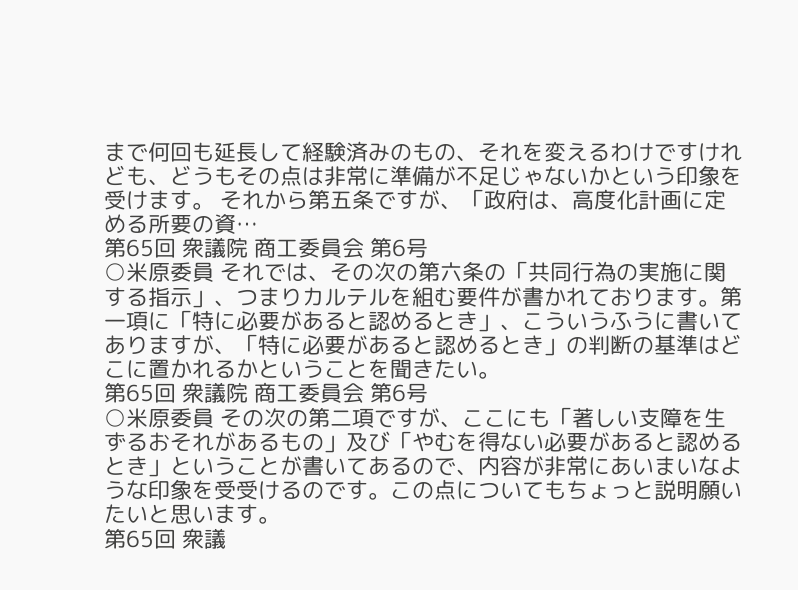まで何回も延長して経験済みのもの、それを変えるわけですけれども、どうもその点は非常に準備が不足じゃないかという印象を受けます。 それから第五条ですが、「政府は、高度化計画に定める所要の資…
第65回 衆議院 商工委員会 第6号
○米原委員 それでは、その次の第六条の「共同行為の実施に関する指示」、つまりカルテルを組む要件が書かれております。第一項に「特に必要があると認めるとき」、こういうふうに書いてありますが、「特に必要があると認めるとき」の判断の基準はどこに置かれるかということを聞きたい。
第65回 衆議院 商工委員会 第6号
○米原委員 その次の第二項ですが、ここにも「著しい支障を生ずるおそれがあるもの」及び「やむを得ない必要があると認めるとき」ということが書いてあるので、内容が非常にあいまいなような印象を受受けるのです。この点についてもちょっと説明願いたいと思います。
第65回 衆議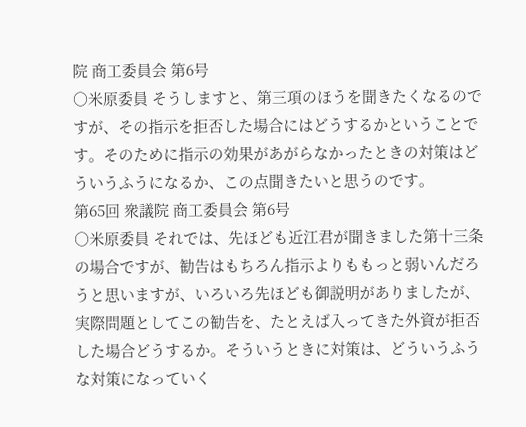院 商工委員会 第6号
○米原委員 そうしますと、第三項のほうを聞きたくなるのですが、その指示を拒否した場合にはどうするかということです。そのために指示の効果があがらなかったときの対策はどういうふうになるか、この点聞きたいと思うのです。
第65回 衆議院 商工委員会 第6号
○米原委員 それでは、先ほども近江君が聞きました第十三条の場合ですが、勧告はもちろん指示よりももっと弱いんだろうと思いますが、いろいろ先ほども御説明がありましたが、実際問題としてこの勧告を、たとえば入ってきた外資が拒否した場合どうするか。そういうときに対策は、どういうふうな対策になっていく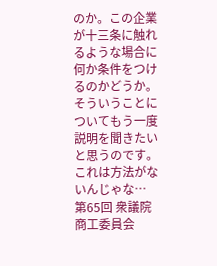のか。この企業が十三条に触れるような場合に何か条件をつけるのかどうか。そういうことについてもう一度説明を聞きたいと思うのです。これは方法がないんじゃな…
第65回 衆議院 商工委員会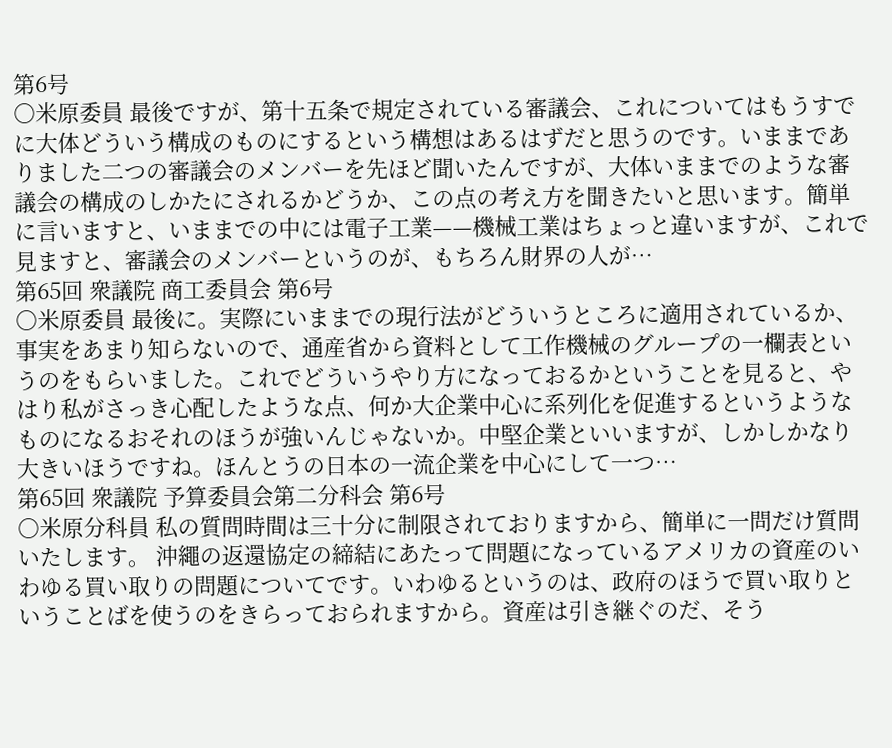第6号
○米原委員 最後ですが、第十五条で規定されている審議会、これについてはもうすでに大体どういう構成のものにするという構想はあるはずだと思うのです。いままでありました二つの審議会のメンバーを先ほど聞いたんですが、大体いままでのような審議会の構成のしかたにされるかどうか、この点の考え方を聞きたいと思います。簡単に言いますと、いままでの中には電子工業——機械工業はちょっと違いますが、これで見ますと、審議会のメンバーというのが、もちろん財界の人が…
第65回 衆議院 商工委員会 第6号
○米原委員 最後に。実際にいままでの現行法がどういうところに適用されているか、事実をあまり知らないので、通産省から資料として工作機械のグループの一欄表というのをもらいました。これでどういうやり方になっておるかということを見ると、やはり私がさっき心配したような点、何か大企業中心に系列化を促進するというようなものになるおそれのほうが強いんじゃないか。中堅企業といいますが、しかしかなり大きいほうですね。ほんとうの日本の一流企業を中心にして一つ…
第65回 衆議院 予算委員会第二分科会 第6号
○米原分科員 私の質問時間は三十分に制限されておりますから、簡単に一問だけ質問いたします。 沖繩の返還協定の締結にあたって問題になっているアメリカの資産のいわゆる買い取りの問題についてです。いわゆるというのは、政府のほうで買い取りということばを使うのをきらっておられますから。資産は引き継ぐのだ、そう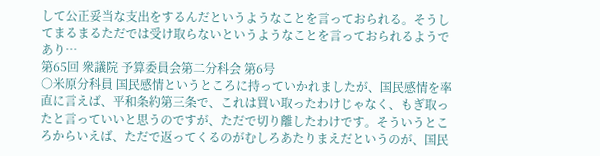して公正妥当な支出をするんだというようなことを言っておられる。そうしてまるまるただでは受け取らないというようなことを言っておられるようであり…
第65回 衆議院 予算委員会第二分科会 第6号
○米原分科員 国民感情というところに持っていかれましたが、国民感情を率直に言えば、平和条約第三条で、これは買い取ったわけじゃなく、もぎ取ったと言っていいと思うのですが、ただで切り離したわけです。そういうところからいえば、ただで返ってくるのがむしろあたりまえだというのが、国民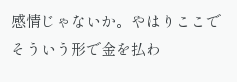感情じゃないか。やはりここでそういう形で金を払わ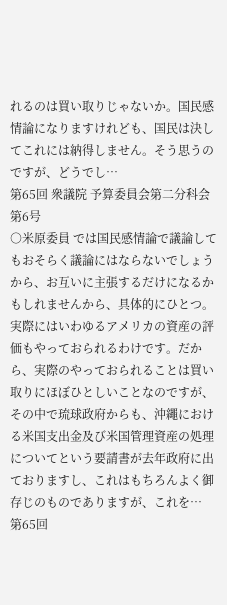れるのは買い取りじゃないか。国民感情論になりますけれども、国民は決してこれには納得しません。そう思うのですが、どうでし…
第65回 衆議院 予算委員会第二分科会 第6号
○米原委員 では国民感情論で議論してもおそらく議論にはならないでしょうから、お互いに主張するだけになるかもしれませんから、具体的にひとつ。 実際にはいわゆるアメリカの資産の評価もやっておられるわけです。だから、実際のやっておられることは買い取りにほぼひとしいことなのですが、その中で琉球政府からも、沖繩における米国支出金及び米国管理資産の処理についてという要請書が去年政府に出ておりますし、これはもちろんよく御存じのものでありますが、これを…
第65回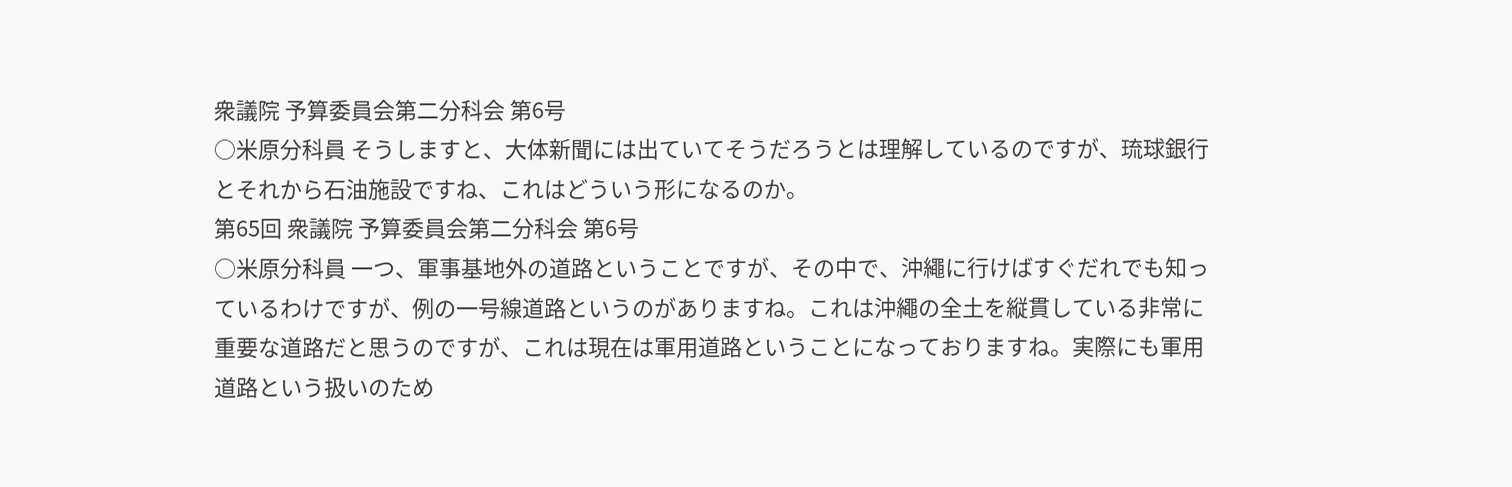衆議院 予算委員会第二分科会 第6号
○米原分科員 そうしますと、大体新聞には出ていてそうだろうとは理解しているのですが、琉球銀行とそれから石油施設ですね、これはどういう形になるのか。
第65回 衆議院 予算委員会第二分科会 第6号
○米原分科員 一つ、軍事基地外の道路ということですが、その中で、沖繩に行けばすぐだれでも知っているわけですが、例の一号線道路というのがありますね。これは沖繩の全土を縦貫している非常に重要な道路だと思うのですが、これは現在は軍用道路ということになっておりますね。実際にも軍用道路という扱いのため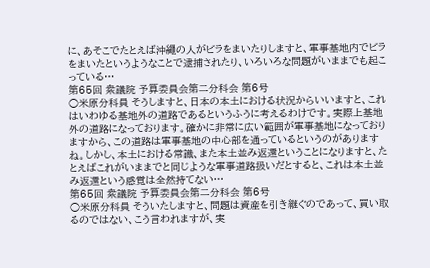に、あそこでたとえば沖繩の人がビラをまいたりしますと、軍事基地内でビラをまいたというようなことで逮捕されたり、いろいろな問題がいままでも起こっている…
第65回 衆議院 予算委員会第二分科会 第6号
○米原分科員 そうしますと、日本の本土における状況からいいますと、これはいわゆる基地外の道路であるというふうに考えるわけです。実際上基地外の道路になっております。確かに非常に広い範囲が軍事基地になっておりますから、この道路は軍事基地の中心部を通っているというのがありますね。しかし、本土における常識、また本土並み返還ということになりますと、たとえばこれがいままでと同じような軍事道路扱いだとすると、これは本土並み返還という感覚は全然持てない…
第65回 衆議院 予算委員会第二分科会 第6号
○米原分科員 そういたしますと、問題は資産を引き継ぐのであって、買い取るのではない、こう言われますが、実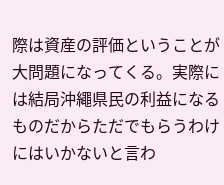際は資産の評価ということが大問題になってくる。実際には結局沖繩県民の利益になるものだからただでもらうわけにはいかないと言わ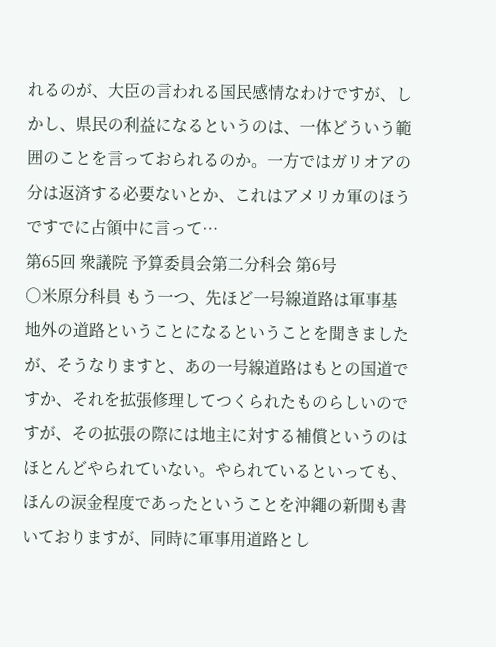れるのが、大臣の言われる国民感情なわけですが、しかし、県民の利益になるというのは、一体どういう範囲のことを言っておられるのか。一方ではガリオアの分は返済する必要ないとか、これはアメリカ軍のほうですでに占領中に言って…
第65回 衆議院 予算委員会第二分科会 第6号
○米原分科員 もう一つ、先ほど一号線道路は軍事基地外の道路ということになるということを聞きましたが、そうなりますと、あの一号線道路はもとの国道ですか、それを拡張修理してつくられたものらしいのですが、その拡張の際には地主に対する補償というのはほとんどやられていない。やられているといっても、ほんの涙金程度であったということを沖繩の新聞も書いておりますが、同時に軍事用道路とし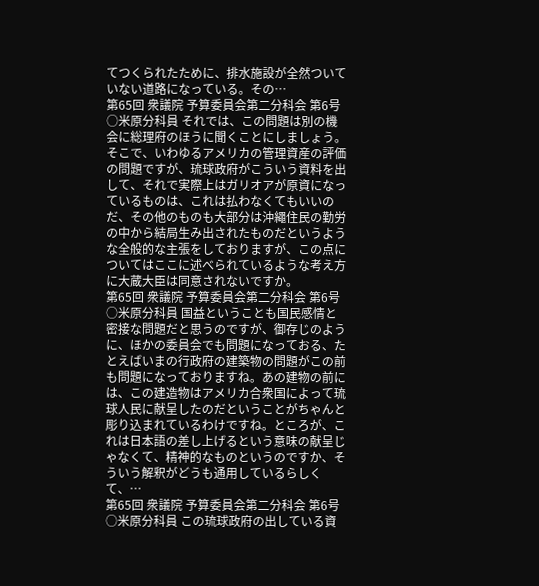てつくられたために、排水施設が全然ついていない道路になっている。その…
第65回 衆議院 予算委員会第二分科会 第6号
○米原分科員 それでは、この問題は別の機会に総理府のほうに聞くことにしましょう。 そこで、いわゆるアメリカの管理資産の評価の問題ですが、琉球政府がこういう資料を出して、それで実際上はガリオアが原資になっているものは、これは払わなくてもいいのだ、その他のものも大部分は沖繩住民の勤労の中から結局生み出されたものだというような全般的な主張をしておりますが、この点についてはここに述べられているような考え方に大蔵大臣は同意されないですか。
第65回 衆議院 予算委員会第二分科会 第6号
○米原分科員 国益ということも国民感情と密接な問題だと思うのですが、御存じのように、ほかの委員会でも問題になっておる、たとえばいまの行政府の建築物の問題がこの前も問題になっておりますね。あの建物の前には、この建造物はアメリカ合衆国によって琉球人民に献呈したのだということがちゃんと彫り込まれているわけですね。ところが、これは日本語の差し上げるという意味の献呈じゃなくて、精神的なものというのですか、そういう解釈がどうも通用しているらしくて、…
第65回 衆議院 予算委員会第二分科会 第6号
○米原分科員 この琉球政府の出している資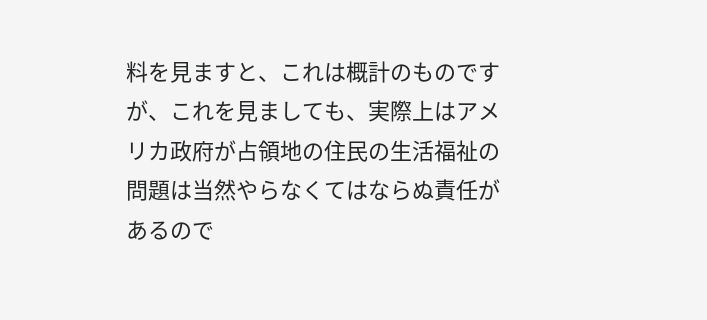料を見ますと、これは概計のものですが、これを見ましても、実際上はアメリカ政府が占領地の住民の生活福祉の問題は当然やらなくてはならぬ責任があるので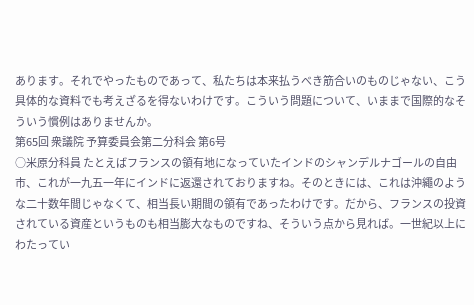あります。それでやったものであって、私たちは本来払うべき筋合いのものじゃない、こう具体的な資料でも考えざるを得ないわけです。こういう問題について、いままで国際的なそういう慣例はありませんか。
第65回 衆議院 予算委員会第二分科会 第6号
○米原分科員 たとえばフランスの領有地になっていたインドのシャンデルナゴールの自由市、これが一九五一年にインドに返還されておりますね。そのときには、これは沖繩のような二十数年間じゃなくて、相当長い期間の領有であったわけです。だから、フランスの投資されている資産というものも相当膨大なものですね、そういう点から見れば。一世紀以上にわたってい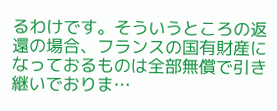るわけです。そういうところの返還の場合、フランスの国有財産になっておるものは全部無償で引き継いでおりま…